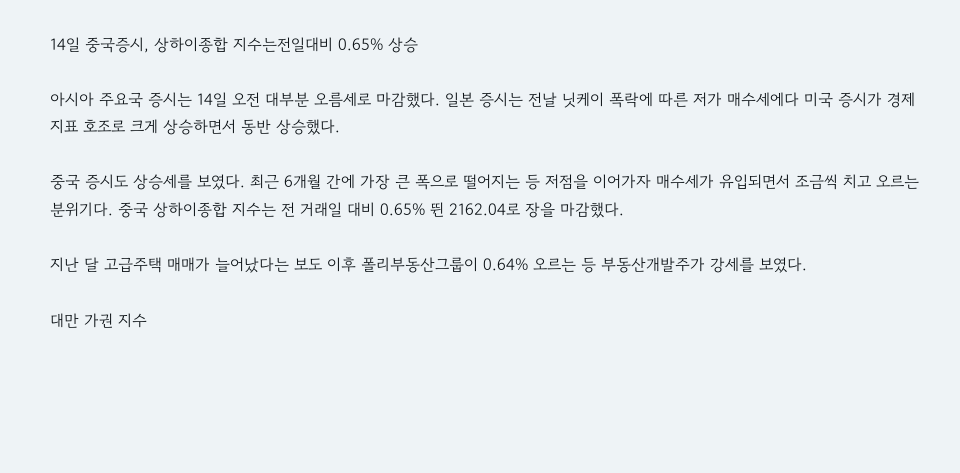14일 중국증시, 상하이종합 지수는전일대비 0.65% 상승

아시아 주요국 증시는 14일 오전 대부분 오름세로 마감했다. 일본 증시는 전날 닛케이 폭락에 따른 저가 매수세에다 미국 증시가 경제 지표 호조로 크게 상승하면서 동반 상승했다.

중국 증시도 상승세를 보였다. 최근 6개월 간에 가장 큰 폭으로 떨어지는 등 저점을 이어가자 매수세가 유입되면서 조금씩 치고 오르는 분위기다. 중국 상하이종합 지수는 전 거래일 대비 0.65% 뛴 2162.04로 장을 마감했다.

지난 달 고급주택 매매가 늘어났다는 보도 이후 폴리부동산그룹이 0.64% 오르는 등 부동산개발주가 강세를 보였다.

대만 가권 지수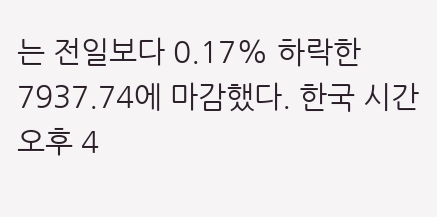는 전일보다 0.17% 하락한 7937.74에 마감했다. 한국 시간 오후 4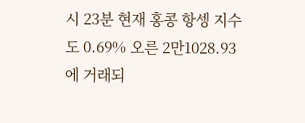시 23분 현재 홍콩 항셍 지수도 0.69% 오른 2만1028.93에 거래되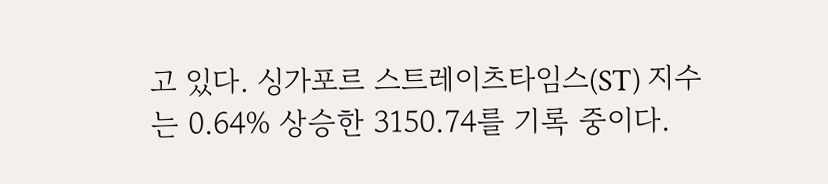고 있다. 싱가포르 스트레이츠타임스(ST) 지수는 0.64% 상승한 3150.74를 기록 중이다.